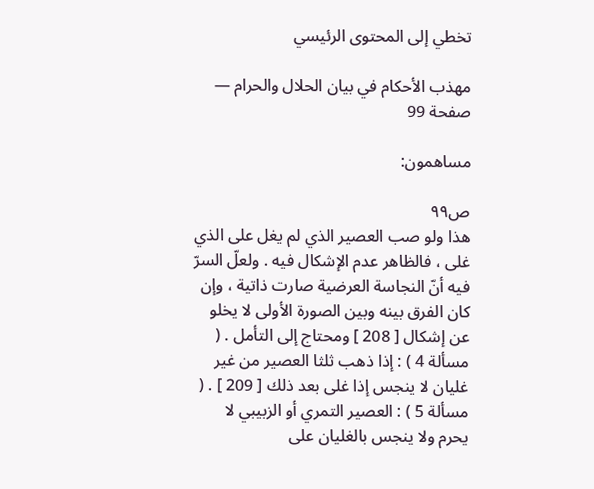تخطي إلى المحتوى الرئيسي

مهذب الأحكام في بيان الحلال والحرام — صفحة 99

مساهمون:

ص٩٩
هذا ولو صب العصير الذي لم يغل على الذي غلى ، فالظاهر عدم الإشكال فيه . ولعلّ السرّ فيه أنّ النجاسة العرضية صارت ذاتية ، وإن كان الفرق بينه وبين الصورة الأولى لا يخلو عن إشكال [ 208 ] ومحتاج إلى التأمل . ( مسألة 4 ) : إذا ذهب ثلثا العصير من غير غليان لا ينجس إذا غلى بعد ذلك [ 209 ] . ( مسألة 5 ) : العصير التمري أو الزبيبي لا يحرم ولا ينجس بالغليان على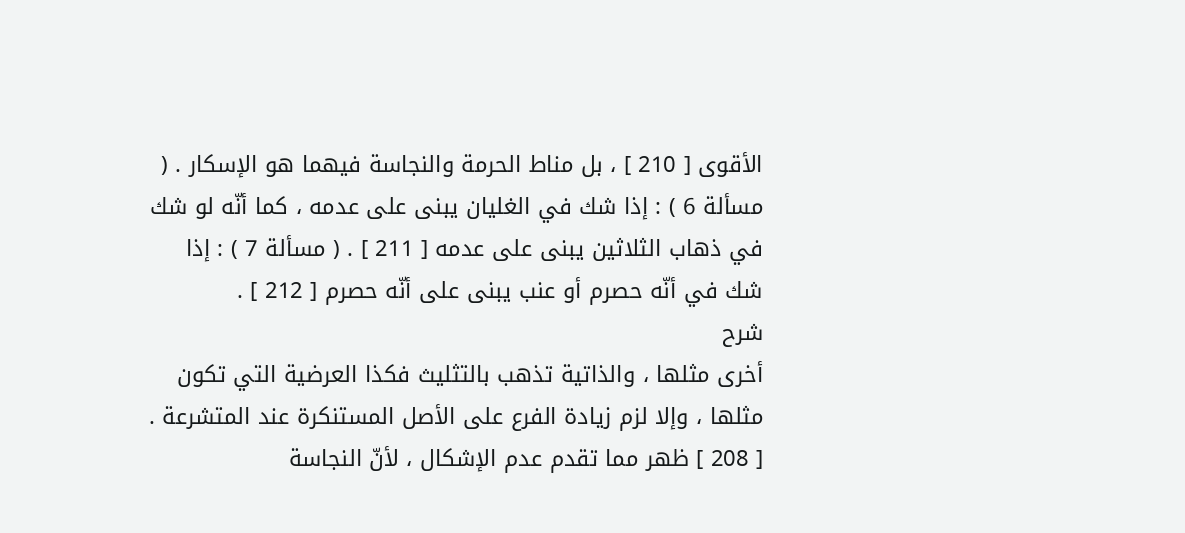الأقوى [ 210 ] ، بل مناط الحرمة والنجاسة فيهما هو الإسكار . ( مسألة 6 ) : إذا شك في الغليان يبنى على عدمه ، كما أنّه لو شك في ذهاب الثلاثين يبنى على عدمه [ 211 ] . ( مسألة 7 ) : إذا شك في أنّه حصرم أو عنب يبنى على أنّه حصرم [ 212 ] .
شرح
أخرى مثلها ، والذاتية تذهب بالتثليث فكذا العرضية التي تكون مثلها ، وإلا لزم زيادة الفرع على الأصل المستنكرة عند المتشرعة . [ 208 ] ظهر مما تقدم عدم الإشكال ، لأنّ النجاسة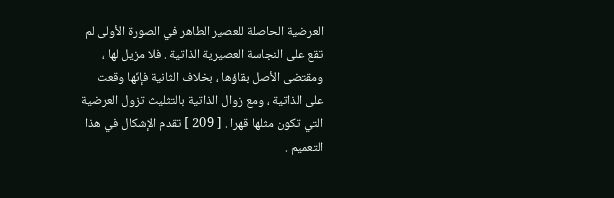العرضية الحاصلة للعصير الطاهر في الصورة الأولى لم تقع على النجاسة العصيرية الذاتية . فلا مزيل لها ، ومقتضى الأصل بقاؤها ، بخلاف الثانية فإنّها وقعت على الذاتية ، ومع زوال الذاتية بالتثليث تزول العرضية التي تكون مثلها قهرا . [ 209 ] تقدم الإشكال في هذا التعميم .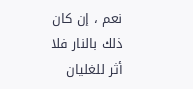نعم ، إن كان ذلك بالنار فلا أثر للغليان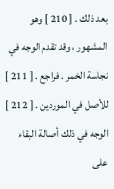بعد ذلك . [ 210 ] وهو المشهور ، وقد تقدم الوجه في نجاسة الخمر . فراجع . [ 211 ] للأصل في الموردين . [ 212 ] الوجه في ذلك أصالة البقاء على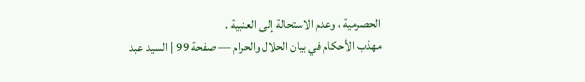الحصرمية ، وعدم الاستحالة إلى العنبية .
مهذب الأحكام في بيان الحلال والحرام — صفحة 99 | السيد عبد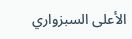الأعلى السبزواري